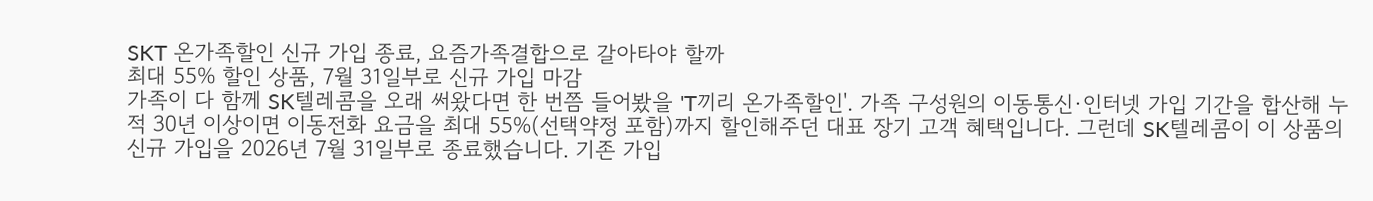SKT 온가족할인 신규 가입 종료, 요즘가족결합으로 갈아타야 할까
최대 55% 할인 상품, 7월 31일부로 신규 가입 마감
가족이 다 함께 SK텔레콤을 오래 써왔다면 한 번쯤 들어봤을 'T끼리 온가족할인'. 가족 구성원의 이동통신·인터넷 가입 기간을 합산해 누적 30년 이상이면 이동전화 요금을 최대 55%(선택약정 포함)까지 할인해주던 대표 장기 고객 혜택입니다. 그런데 SK텔레콤이 이 상품의 신규 가입을 2026년 7월 31일부로 종료했습니다. 기존 가입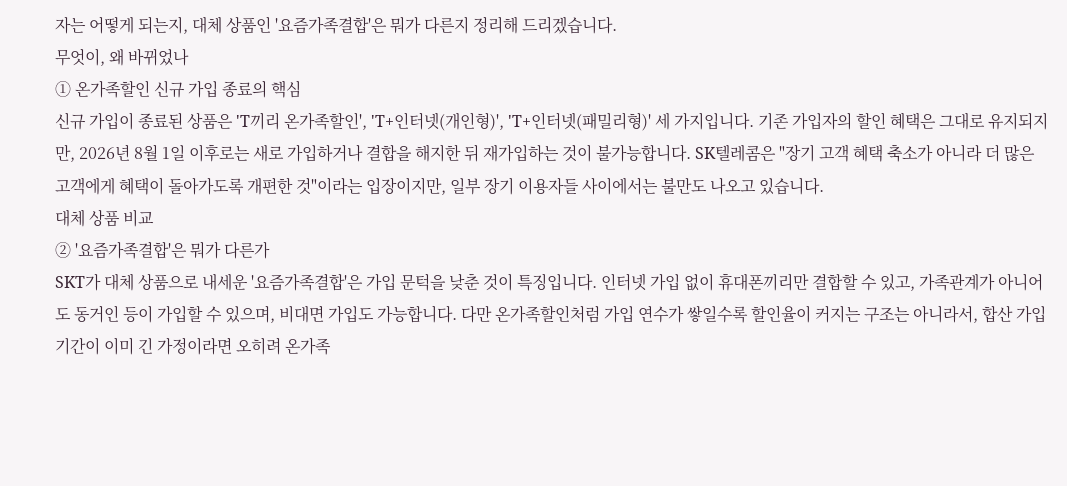자는 어떻게 되는지, 대체 상품인 '요즘가족결합'은 뭐가 다른지 정리해 드리겠습니다.
무엇이, 왜 바뀌었나
① 온가족할인 신규 가입 종료의 핵심
신규 가입이 종료된 상품은 'T끼리 온가족할인', 'T+인터넷(개인형)', 'T+인터넷(패밀리형)' 세 가지입니다. 기존 가입자의 할인 혜택은 그대로 유지되지만, 2026년 8월 1일 이후로는 새로 가입하거나 결합을 해지한 뒤 재가입하는 것이 불가능합니다. SK텔레콤은 "장기 고객 혜택 축소가 아니라 더 많은 고객에게 혜택이 돌아가도록 개편한 것"이라는 입장이지만, 일부 장기 이용자들 사이에서는 불만도 나오고 있습니다.
대체 상품 비교
② '요즘가족결합'은 뭐가 다른가
SKT가 대체 상품으로 내세운 '요즘가족결합'은 가입 문턱을 낮춘 것이 특징입니다. 인터넷 가입 없이 휴대폰끼리만 결합할 수 있고, 가족관계가 아니어도 동거인 등이 가입할 수 있으며, 비대면 가입도 가능합니다. 다만 온가족할인처럼 가입 연수가 쌓일수록 할인율이 커지는 구조는 아니라서, 합산 가입 기간이 이미 긴 가정이라면 오히려 온가족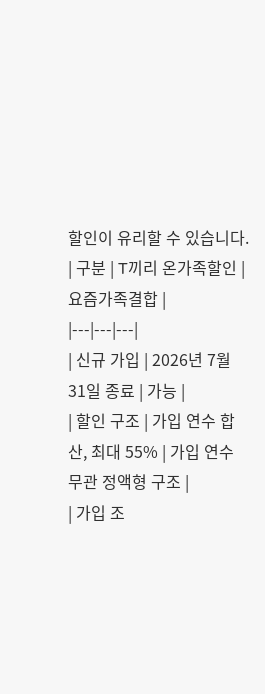할인이 유리할 수 있습니다.
| 구분 | T끼리 온가족할인 | 요즘가족결합 |
|---|---|---|
| 신규 가입 | 2026년 7월 31일 종료 | 가능 |
| 할인 구조 | 가입 연수 합산, 최대 55% | 가입 연수 무관 정액형 구조 |
| 가입 조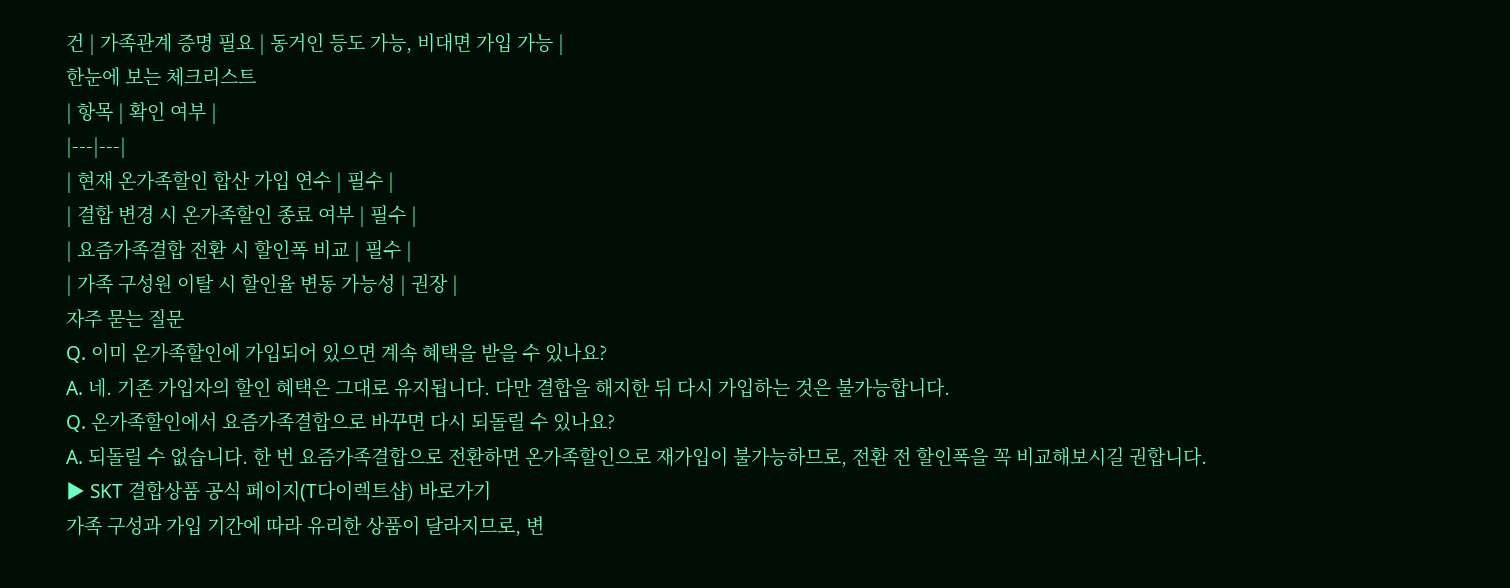건 | 가족관계 증명 필요 | 동거인 등도 가능, 비대면 가입 가능 |
한눈에 보는 체크리스트
| 항목 | 확인 여부 |
|---|---|
| 현재 온가족할인 합산 가입 연수 | 필수 |
| 결합 변경 시 온가족할인 종료 여부 | 필수 |
| 요즘가족결합 전환 시 할인폭 비교 | 필수 |
| 가족 구성원 이탈 시 할인율 변동 가능성 | 권장 |
자주 묻는 질문
Q. 이미 온가족할인에 가입되어 있으면 계속 혜택을 받을 수 있나요?
A. 네. 기존 가입자의 할인 혜택은 그대로 유지됩니다. 다만 결합을 해지한 뒤 다시 가입하는 것은 불가능합니다.
Q. 온가족할인에서 요즘가족결합으로 바꾸면 다시 되돌릴 수 있나요?
A. 되돌릴 수 없습니다. 한 번 요즘가족결합으로 전환하면 온가족할인으로 재가입이 불가능하므로, 전환 전 할인폭을 꼭 비교해보시길 권합니다.
▶ SKT 결합상품 공식 페이지(T다이렉트샵) 바로가기
가족 구성과 가입 기간에 따라 유리한 상품이 달라지므로, 변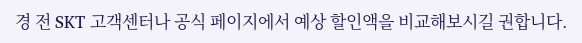경 전 SKT 고객센터나 공식 페이지에서 예상 할인액을 비교해보시길 권합니다.